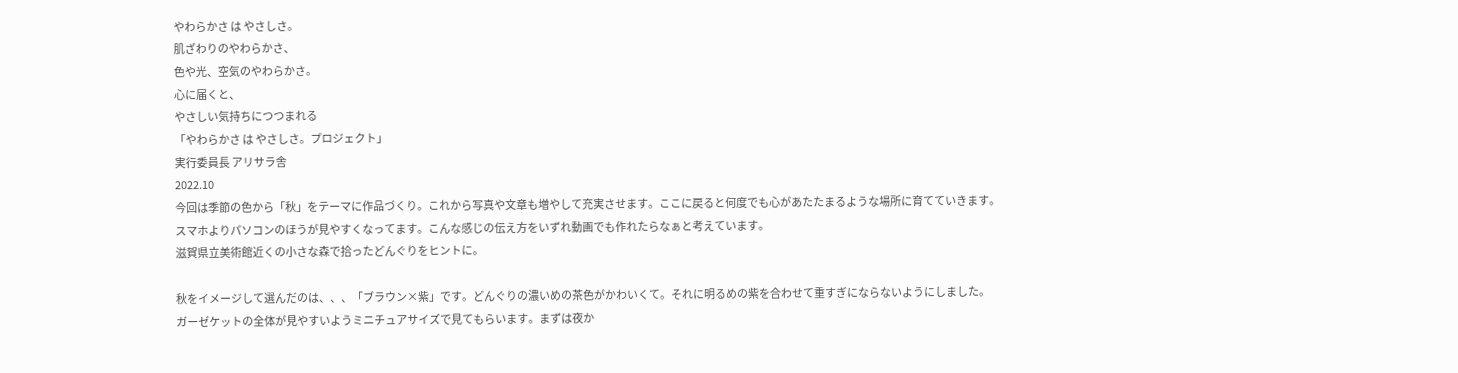やわらかさ は やさしさ。
肌ざわりのやわらかさ、
色や光、空気のやわらかさ。
心に届くと、
やさしい気持ちにつつまれる
「やわらかさ は やさしさ。プロジェクト」
実行委員長 アリサラ舎
2022.10
今回は季節の色から「秋」をテーマに作品づくり。これから写真や文章も増やして充実させます。ここに戻ると何度でも心があたたまるような場所に育てていきます。
スマホよりパソコンのほうが見やすくなってます。こんな感じの伝え方をいずれ動画でも作れたらなぁと考えています。
滋賀県立美術館近くの小さな森で拾ったどんぐりをヒントに。

秋をイメージして選んだのは、、、「ブラウン×紫」です。どんぐりの濃いめの茶色がかわいくて。それに明るめの紫を合わせて重すぎにならないようにしました。
ガーゼケットの全体が見やすいようミニチュアサイズで見てもらいます。まずは夜か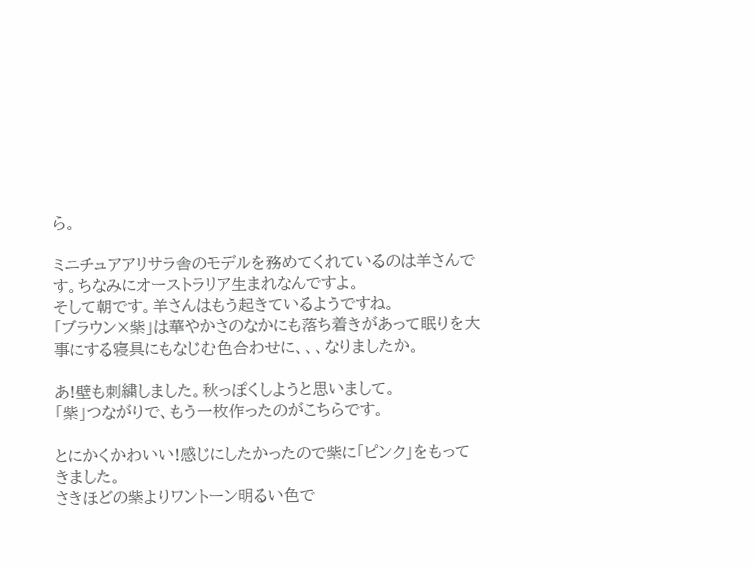ら。

ミニチュアアリサラ舎のモデルを務めてくれているのは羊さんです。ちなみにオーストラリア生まれなんですよ。
そして朝です。羊さんはもう起きているようですね。
「ブラウン×紫」は華やかさのなかにも落ち着きがあって眠りを大事にする寝具にもなじむ色合わせに、、、なりましたか。

あ!壁も刺繍しました。秋っぽくしようと思いまして。
「紫」つながりで、もう一枚作ったのがこちらです。

とにかくかわいい!感じにしたかったので紫に「ピンク」をもってきました。
さきほどの紫よりワントーン明るい色で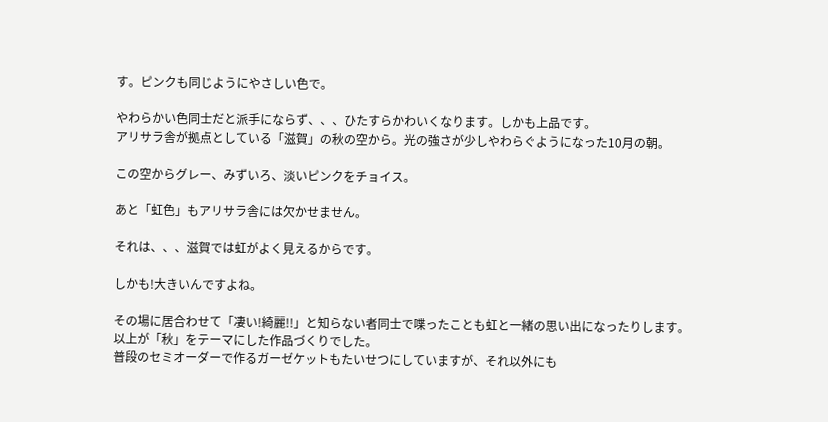す。ピンクも同じようにやさしい色で。

やわらかい色同士だと派手にならず、、、ひたすらかわいくなります。しかも上品です。
アリサラ舎が拠点としている「滋賀」の秋の空から。光の強さが少しやわらぐようになった10月の朝。

この空からグレー、みずいろ、淡いピンクをチョイス。

あと「虹色」もアリサラ舎には欠かせません。

それは、、、滋賀では虹がよく見えるからです。

しかも!大きいんですよね。

その場に居合わせて「凄い!綺麗!!」と知らない者同士で喋ったことも虹と一緒の思い出になったりします。
以上が「秋」をテーマにした作品づくりでした。
普段のセミオーダーで作るガーゼケットもたいせつにしていますが、それ以外にも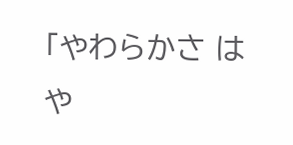「やわらかさ は や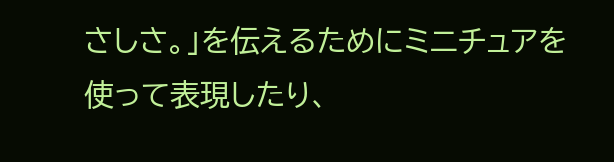さしさ。」を伝えるためにミニチュアを使って表現したり、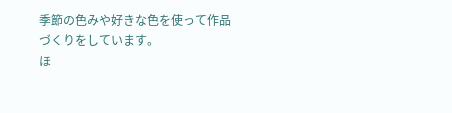季節の色みや好きな色を使って作品づくりをしています。
ほ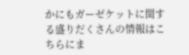かにもガーゼケットに関する盛りだくさんの情報はこちらにま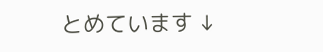とめています ↓